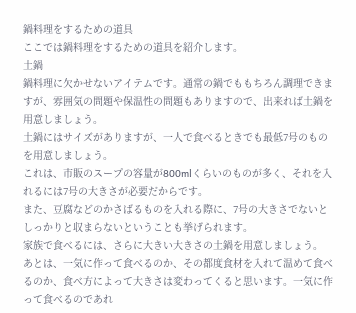鍋料理をするための道具
ここでは鍋料理をするための道具を紹介します。
土鍋
鍋料理に欠かせないアイテムです。通常の鍋でももちろん調理できますが、雰囲気の問題や保温性の問題もありますので、出来れば土鍋を用意しましょう。
土鍋にはサイズがありますが、一人で食べるときでも最低7号のものを用意しましょう。
これは、市販のスープの容量が800mlくらいのものが多く、それを入れるには7号の大きさが必要だからです。
また、豆腐などのかさばるものを入れる際に、7号の大きさでないとしっかりと収まらないということも挙げられます。
家族で食べるには、さらに大きい大きさの土鍋を用意しましょう。
あとは、一気に作って食べるのか、その都度食材を入れて温めて食べるのか、食べ方によって大きさは変わってくると思います。一気に作って食べるのであれ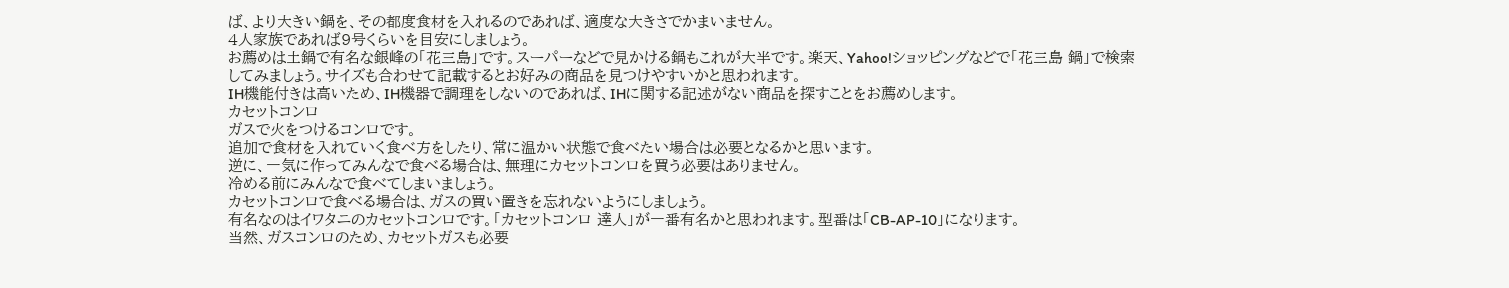ば、より大きい鍋を、その都度食材を入れるのであれば、適度な大きさでかまいません。
4人家族であれば9号くらいを目安にしましょう。
お薦めは土鍋で有名な銀峰の「花三島」です。スーパーなどで見かける鍋もこれが大半です。楽天、Yahoo!ショッピングなどで「花三島 鍋」で検索してみましょう。サイズも合わせて記載するとお好みの商品を見つけやすいかと思われます。
IH機能付きは高いため、IH機器で調理をしないのであれば、IHに関する記述がない商品を探すことをお薦めします。
カセットコンロ
ガスで火をつけるコンロです。
追加で食材を入れていく食べ方をしたり、常に温かい状態で食べたい場合は必要となるかと思います。
逆に、一気に作ってみんなで食べる場合は、無理にカセットコンロを買う必要はありません。
冷める前にみんなで食べてしまいましょう。
カセットコンロで食べる場合は、ガスの買い置きを忘れないようにしましょう。
有名なのはイワタニのカセットコンロです。「カセットコンロ 達人」が一番有名かと思われます。型番は「CB-AP-10」になります。
当然、ガスコンロのため、カセットガスも必要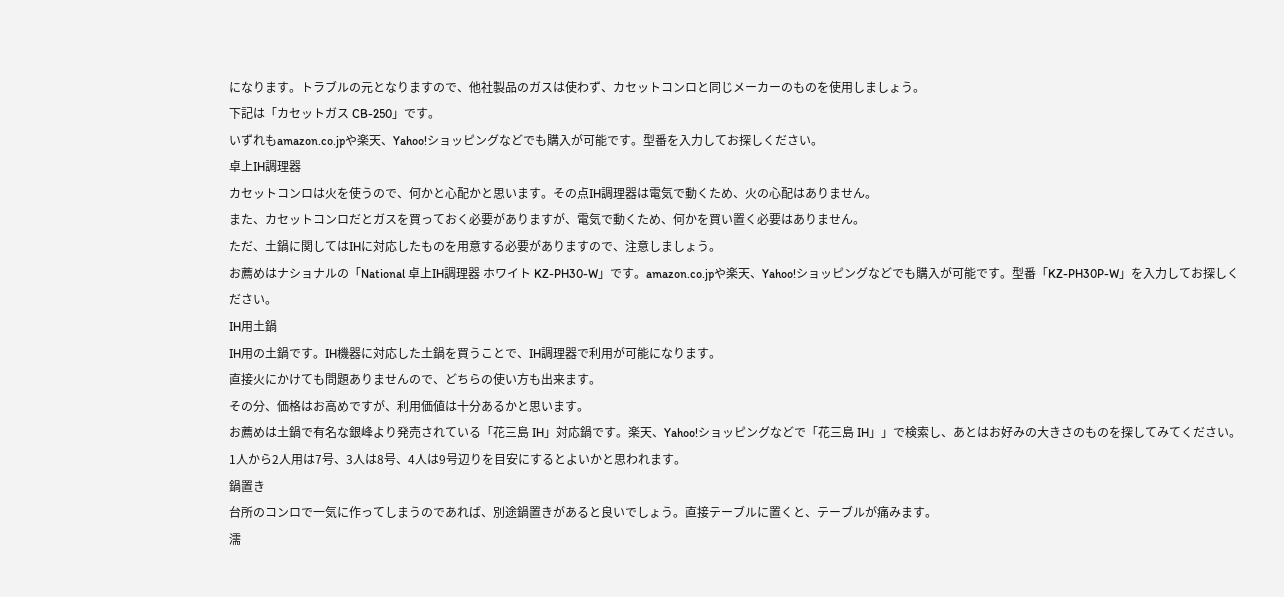になります。トラブルの元となりますので、他社製品のガスは使わず、カセットコンロと同じメーカーのものを使用しましょう。
下記は「カセットガス CB-250」です。
いずれもamazon.co.jpや楽天、Yahoo!ショッピングなどでも購入が可能です。型番を入力してお探しください。
卓上IH調理器
カセットコンロは火を使うので、何かと心配かと思います。その点IH調理器は電気で動くため、火の心配はありません。
また、カセットコンロだとガスを買っておく必要がありますが、電気で動くため、何かを買い置く必要はありません。
ただ、土鍋に関してはIHに対応したものを用意する必要がありますので、注意しましょう。
お薦めはナショナルの「National 卓上IH調理器 ホワイト KZ-PH30-W」です。amazon.co.jpや楽天、Yahoo!ショッピングなどでも購入が可能です。型番「KZ-PH30P-W」を入力してお探しください。
IH用土鍋
IH用の土鍋です。IH機器に対応した土鍋を買うことで、IH調理器で利用が可能になります。
直接火にかけても問題ありませんので、どちらの使い方も出来ます。
その分、価格はお高めですが、利用価値は十分あるかと思います。
お薦めは土鍋で有名な銀峰より発売されている「花三島 IH」対応鍋です。楽天、Yahoo!ショッピングなどで「花三島 IH」」で検索し、あとはお好みの大きさのものを探してみてください。1人から2人用は7号、3人は8号、4人は9号辺りを目安にするとよいかと思われます。
鍋置き
台所のコンロで一気に作ってしまうのであれば、別途鍋置きがあると良いでしょう。直接テーブルに置くと、テーブルが痛みます。
濡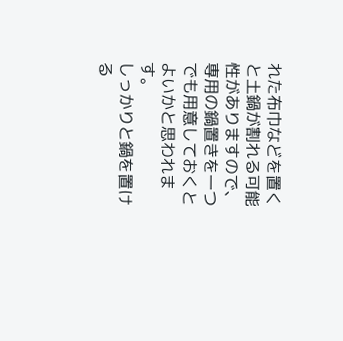れた布巾などを置くと土鍋が割れる可能性がありますので、専用の鍋置きを一つでも用意しておくとよいかと思われます。
しっかりと鍋を置ける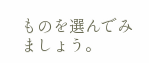ものを選んでみましょう。